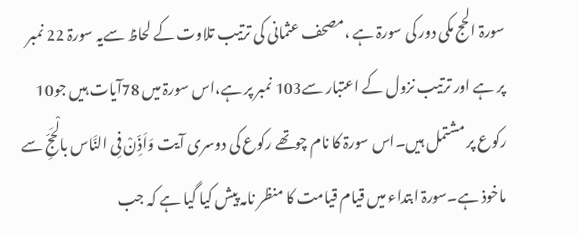سورۃ الحج مکی دور کی سورۃ ہے ،مصحف عثمانی کی ترتیب تلاوت کے لحاظ سےیہ سورۃ 22 نمبر پر ہے اور ترتیب نزول کے اعتبار سے103 نمبر پر ہے،اس سورۃ میں 78آیات ہیں جو10 رکوع پر مشتمل ہیں۔اس سورۃ کا نام چوتھے رکوع کی دوسری آیت وَاَذِّنْ فِی النَّاس بالْحَجِّ سے ماخوذ ہے۔سورۃ ابتداء میں قیام قیامت کا منظر نامہ پیش کیا گیا ہے کہ جب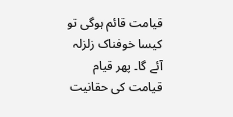قیامت قائم ہوگی تو کیسا خوفناک زلزلہ آئے گا۔ پھر قیام قیامت کی حقانیت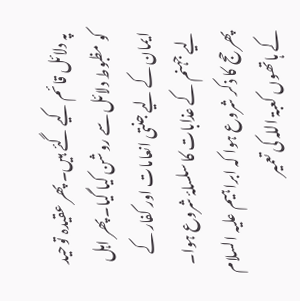پہ دلائل قائم کیے گئے ہیں۔ پھر عقیدہ توحید کو مظبوط دلائل سے روشن کیا گیا۔ پھر اہل ایمان کے لیے جنتی انعامات اور کفار کے لیے جہنم کے عذابات کا سلسلۂ شروع ہوا۔ پھر حج کا ذکر شروع ہوا کہ ابراہیم علیہ السلام کے ہاتھوں کعبۃ اللہ کی تعمیر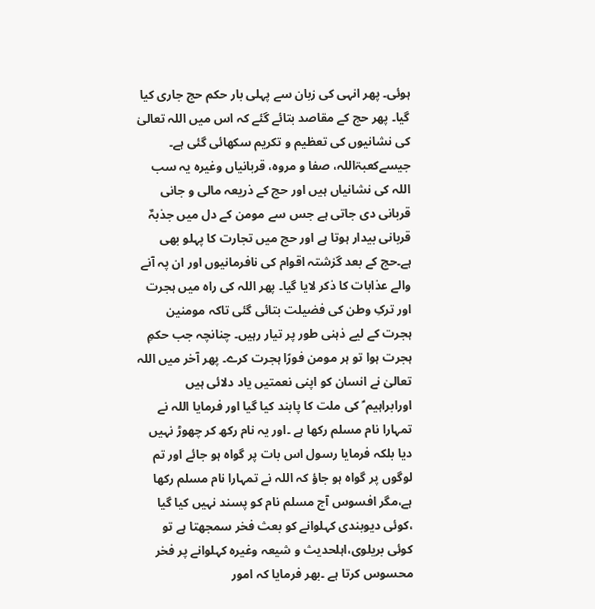ہوئی۔ پھر انہی کی زبان سے پہلی بار حکم حج جاری کیا گیا۔ پھر حج کے مقاصد بتائے گئے کہ اس میں اللہ تعالیٰ کی نشانیوں کی تعظیم و تکریم سکھائی گئی ہے۔ جیسےکعبۃاللہ، صفا و مروہ، قربانیاں وغیرہ یہ سب اللہ کی نشانیاں ہیں اور حج کے ذریعہ مالی و جانی قربانی دی جاتی ہے جس سے مومن کے دل میں جذبہٌ قربانی بیدار ہوتا ہے اور حج میں تجارت کا پہلو بھی ہے۔حج کے بعد گزشتہ اقوام کی نافرمانیوں اور ان پہ آنے والے عذابات کا ذکر لایا گیا۔ پھر اللہ کی راہ میں ہجرت اور ترکِ وطن کی فضیلت بتائی گئی تاکہ مومنین ہجرت کے لیے ذہنی طور پر تیار رہیں۔ چنانچہ جب حکمِ ہجرت ہوا تو ہر مومن فورًا ہجرت کرے۔ پھر آخر میں اللہ تعالیٰ نے انسان کو اپنی نعمتیں یاد دلائی ہیں اورابراہیم ؑ کی ملت کا پابند کیا گیا اور فرمایا اللہ نے تمہارا نام مسلم رکھا ہے ۔اور یہ نام رکھ کر چھوڑ نہیں دیا بلکہ فرمایا رسول اس بات پر گواہ ہو جائے اور تم لوگوں پر گواہ ہو جاؤ کہ اللہ نے تمہارا نام مسلم رکھا ہے،مگر افسوس آج مسلم نام کو پسند نہیں کیا گیا ،کوئی دیوبندی کہلوانے کو بعث فخر سمجھتا ہے تو کوئی بریلوی،اہلحدیث و شیعہ وغیرہ کہلوانے پر فخر محسوس کرتا ہے ۔بھر فرمایا کہ امور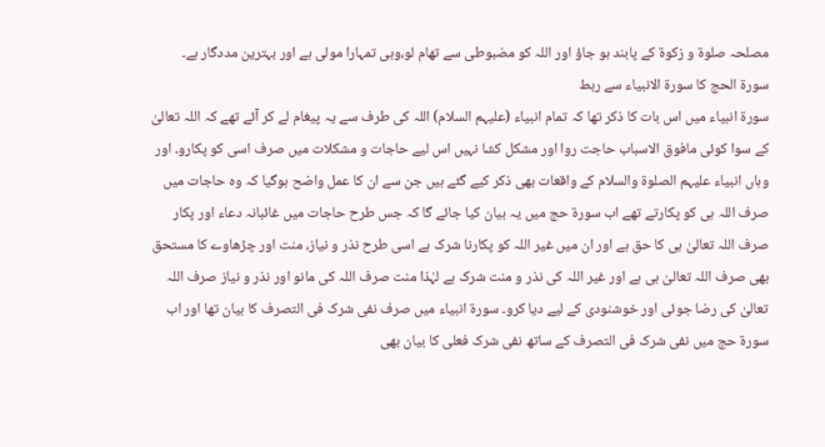مصلحہ صلوۃ و زکوۃ کے پابند ہو جاؤ اور اللہ کو مضبوطی سے تھام لو،وہی تمہارا مولی ہے اور بہترین مددگار ہے۔
سورة الحج کا سورۃ الانبیاء سے ربط
سورة انبیاء میں اس بات کا ذکر تھا کہ تمام انبیاء (علیہم السلام) اللہ کی طرف سے یہ پیغام لے کر آئے تھے کہ اللہ تعالیٰ کے سوا کوئی مافوق الاسباب حاجت روا اور مشکل کشا نہیں اس لیے حاجات و مشکلات میں صرف اسی کو پکارو۔ اور وہاں انبیاء علیہم الصلوۃ والسلام کے واقعات بھی ذکر کیے گئے ہیں جن سے ان کا عمل واضح ہوگیا کہ وہ حاجات میں صرف اللہ ہی کو پکارتے تھے اب سورة حج میں یہ بیان کیا جائے گا کہ جس طرح حاجات میں غائبانہ دعاء اور پکار صرف اللہ تعالیٰ ہی کا حق ہے اور ان میں غیر اللہ کو پکارنا شرک ہے اسی طرح نذر و نیاز، منت اور چڑھاوے کا مستحق بھی صرف اللہ تعالیٰ ہی ہے اور غیر اللہ کی نذر و منت شرک ہے لہٰذا منت صرف اللہ کی مانو اور نذر و نیاز صرف اللہ تعالیٰ کی رضا جوئی اور خوشنودی کے لیے دیا کرو۔ سورة انبیاء میں صرف نفی شرک فی التصرف کا بیان تھا اور اب سورة حج میں نفی شرک فی التصرف کے ساتھ نفی شرک فعلی کا بیان بھی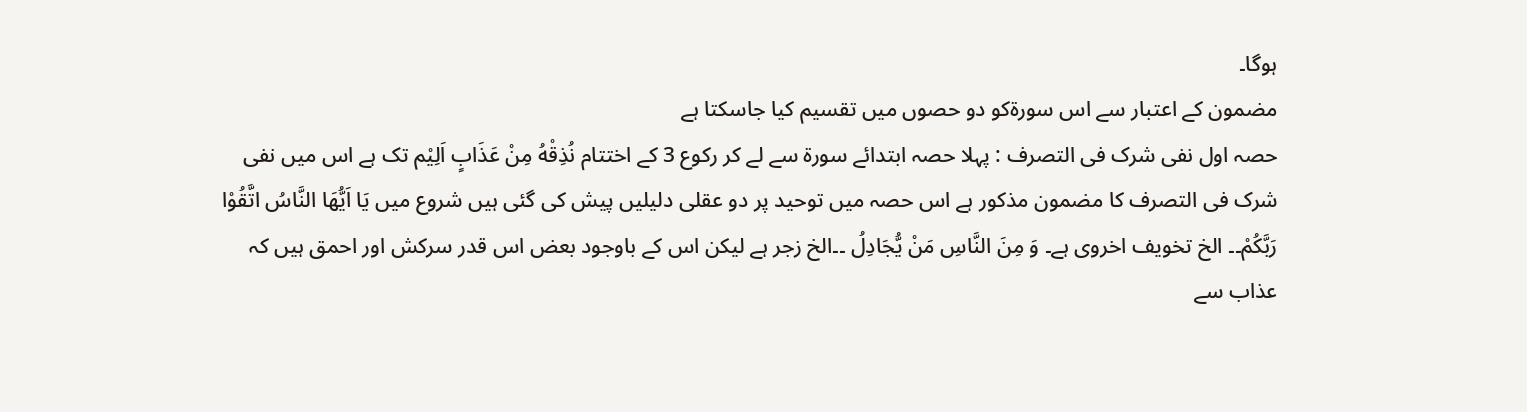ہوگا۔
مضمون کے اعتبار سے اس سورۃکو دو حصوں میں تقسیم کیا جاسکتا ہے
حصہ اول نفی شرک فی التصرف : پہلا حصہ ابتدائے سورۃ سے لے کر رکوع 3 کے اختتام نُذِقْهُ مِنْ عَذَابٍ اَلِیْم تک ہے اس میں نفی شرک فی التصرف کا مضمون مذکور ہے اس حصہ میں توحید پر دو عقلی دلیلیں پیش کی گئی ہیں شروع میں یَا اَیُّھَا النَّاسُ اتَّقُوْا رَبَّکُمْ۔۔ الخ تخویف اخروی ہے۔ وَ مِنَ النَّاسِ مَنْ یُّجَادِلُ ۔۔الخ زجر ہے لیکن اس کے باوجود بعض اس قدر سرکش اور احمق ہیں کہ عذاب سے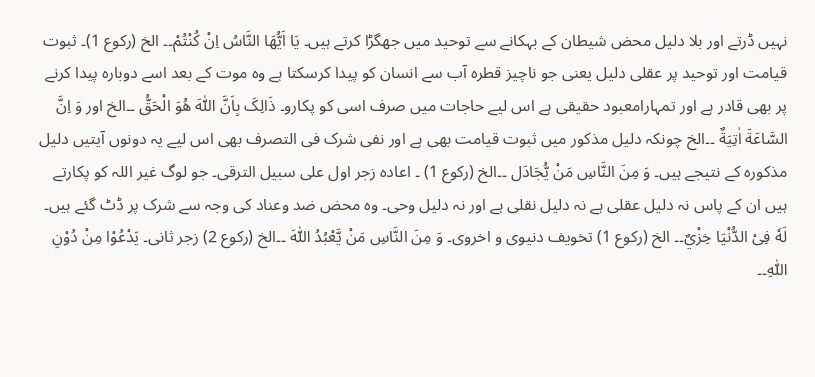نہیں ڈرتے اور بلا دلیل محض شیطان کے بہکانے سے توحید میں جھگڑا کرتے ہیں۔ یَا اَیُّھَا النَّاسُ اِنْ کُنْتُمْ۔۔ الخ (رکوع 1)۔ ثبوت قیامت اور توحید پر عقلی دلیل یعنی جو ناچیز قطرہ آب سے انسان کو پیدا کرسکتا ہے وہ موت کے بعد اسے دوبارہ پیدا کرنے پر بھی قادر ہے اور تمہارامعبود حقیقی ہے اس لیے حاجات میں صرف اسی کو پکارو۔ ذَالِکَ بِاَنَّ اللّٰهَ ھُوَ الْحَقُّ ۔۔الخ اور وَ اِنَّ السَّاعَةَ اٰتِیَةٌ ۔۔الخ چونکہ دلیل مذکور میں ثبوت قیامت بھی ہے اور نفی شرک فی التصرف بھی اس لیے یہ دونوں آیتیں دلیل مذکورہ کے نتیجے ہیں۔ وَ مِنَ النَّاسِ مَنْ یُّجَادَل ۔۔الخ (رکوع 1) ۔ اعادہ زجر اول علی سبیل الترقی۔ جو لوگ غیر اللہ کو پکارتے ہیں ان کے پاس نہ دلیل عقلی ہے نہ دلیل نقلی ہے اور نہ دلیل وحی۔ وہ محض ضد وعناد کی وجہ سے شرک پر ڈٹ گئے ہیں۔ لَهٗ فِیْ الدُّنْیَا خِزْيٌ۔۔ الخ (رکوع 1) تخویف دنیوی و اخروی۔ وَ مِنَ النَّاسِ مَنْ یَّعْبُدُ اللّٰهَ ۔۔الخ (رکوع 2) زجر ثانی۔ یَدْعُوْا مِنْ دُوْنِ اللّٰهِ۔۔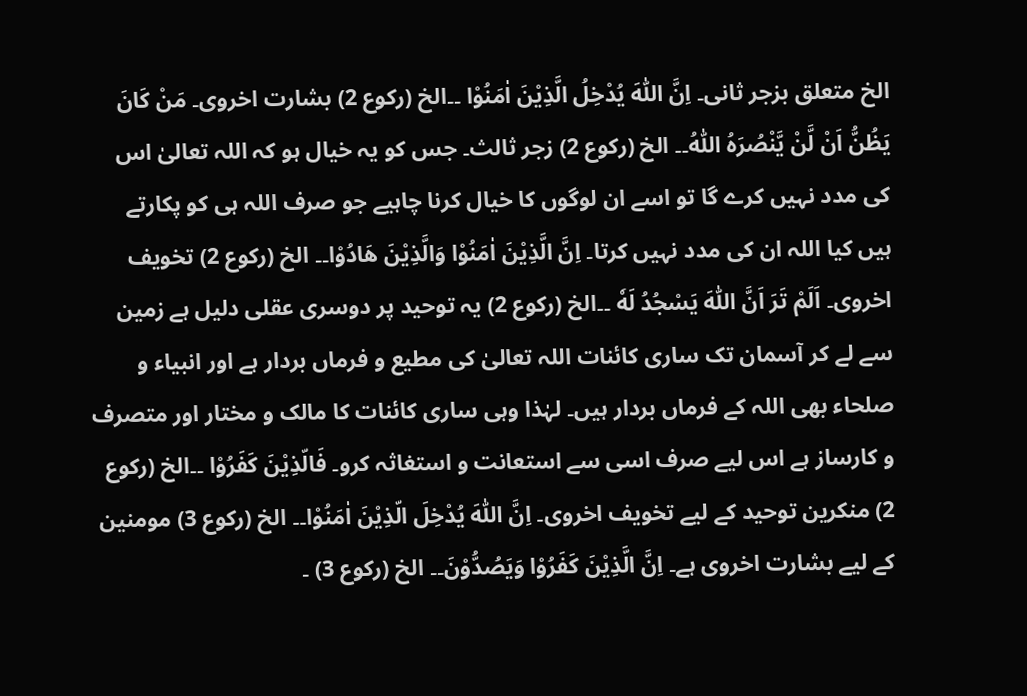الخ متعلق بزجر ثانی۔ اِنَّ اللّٰهَ یُدْخِلُ الَّذِیْنَ اٰمَنُوْا ۔۔الخ (رکوع 2) بشارت اخروی۔ مَنْ کَانَ یَظُنُّ اَنْ لَّنْ یَّنْصُرَهُ اللّٰهُ۔۔ الخ (رکوع 2) زجر ثالث۔ جس کو یہ خیال ہو کہ اللہ تعالیٰ اس کی مدد نہیں کرے گا تو اسے ان لوگوں کا خیال کرنا چاہیے جو صرف اللہ ہی کو پکارتے ہیں کیا اللہ ان کی مدد نہیں کرتا۔ اِنَّ الَّذِیْنَ اٰمَنُوْا وَالَّذِیْنَ ھَادُوْا۔۔ الخ (رکوع 2) تخویف اخروی۔ اَلَمْ تَرَ اَنَّ اللّٰهَ یَسْجُدُ لَهٗ ۔۔الخ (رکوع 2) یہ توحید پر دوسری عقلی دلیل ہے زمین سے لے کر آسمان تک ساری کائنات اللہ تعالیٰ کی مطیع و فرماں بردار ہے اور انبیاء و صلحاء بھی اللہ کے فرماں بردار ہیں۔ لہٰذا وہی ساری کائنات کا مالک و مختار اور متصرف و کارساز ہے اس لیے صرف اسی سے استعانت و استغاثہ کرو۔ فَالّذِیْنَ کَفَرُوْا ۔۔الخ (رکوع 2) منکرین توحید کے لیے تخویف اخروی۔ اِنَّ اللّٰهَ یُدْخِلَ الّذِیْنَ اٰمَنُوْا۔۔ الخ (رکوع 3) مومنین کے لیے بشارت اخروی ہے۔ اِنَّ الَّذِیْنَ کَفَرُوْا وَیَصُدُّوْنَ۔۔ الخ (رکوع 3) ۔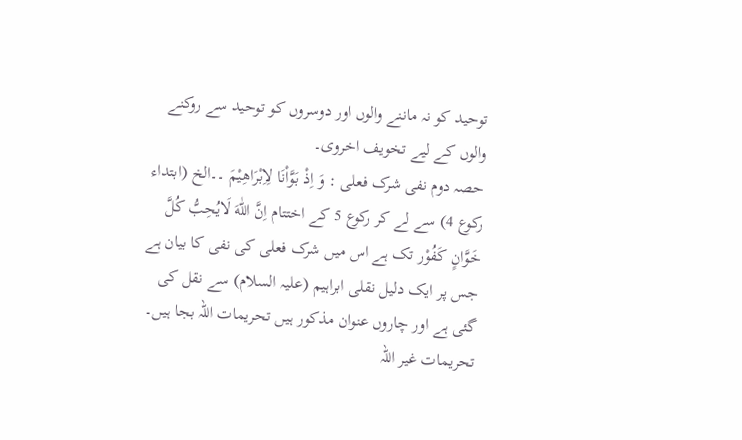توحید کو نہ ماننے والوں اور دوسروں کو توحید سے روکنے والوں کے لیے تخویف اخروی۔
حصہ دوم نفی شرک فعلی : وَ اِذْ بَوَّاْنَا لِاِبْرَاھِیْمَ ۔۔الخ (ابتداء رکوع 4) سے لے کر رکوع 5 کے اختتام اِنَّ اللّٰهَ لَایُحِبُّ کُلَّ خَوَّانٍ کَفُوْر تک ہے اس میں شرک فعلی کی نفی کا بیان ہے جس پر ایک دلیل نقلی ابراہیم (علیہ السلام) سے نقل کی گئی ہے اور چاروں عنوان مذکور ہیں تحریمات اللہ بجا ہیں۔ تحریمات غیر اللہ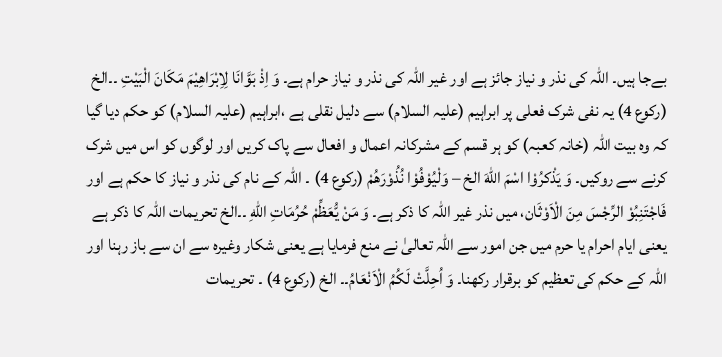بےجا ہیں۔ اللہ کی نذر و نیاز جائز ہے اور غیر اللہ کی نذر و نیاز حرام ہے۔ وَ اِذْ بَوَّانَا لِاِبْرَاھِیْمَ مَکَانَ الْبَیْتِ ۔۔الخ (رکوع 4) یہ نفی شرک فعلی پر ابراہیم (علیہ السلام) سے دلیل نقلی ہے ،ابراہیم (علیہ السلام) کو حکم دیا گیا کہ وہ بیت اللہ (خانہ کعبہ) کو ہر قسم کے مشرکانہ اعمال و افعال سے پاک کریں اور لوگوں کو اس میں شرک کرنے سے روکیں۔ وَ یَذْکرُوْا اسْمَ اللّٰهَ الخ – وَلْیُوْفُوْا نُذُوْرَھُمْ (رکوع 4) ۔ اللہ کے نام کی نذر و نیاز کا حکم ہے اور فَاجْتَنِبُوْ الرِّجْسَ مِنَ الْاَوْثَان، میں نذر غیر اللہ کا ذکر ہے۔ وَ مَنْ یُّعَظِّمْ حُرُمَاتِ اللّٰهِ ۔۔الخ تحریمات اللہ کا ذکر ہے یعنی ایام احرام یا حرم میں جن امور سے اللہ تعالیٰ نے منع فرمایا ہے یعنی شکار وغیرہ سے ان سے باز رہنا اور اللہ کے حکم کی تعظیم کو برقرار رکھنا۔ وَ اُحِلَّتْ لَکُمُ الْاَنْعَامُ۔۔ الخ (رکوع 4) ۔ تحریمات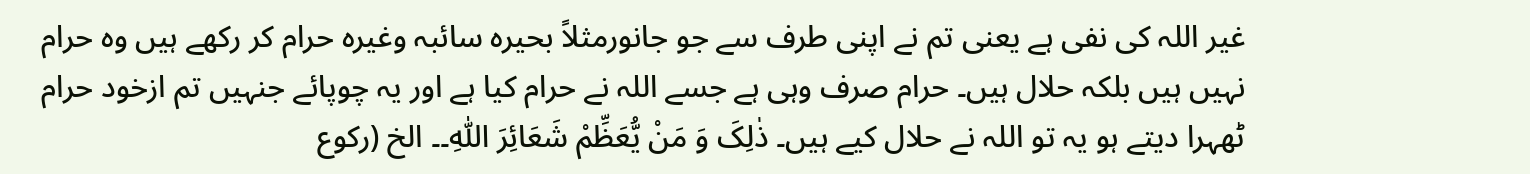غیر اللہ کی نفی ہے یعنی تم نے اپنی طرف سے جو جانورمثلاً بحیرہ سائبہ وغیرہ حرام کر رکھے ہیں وہ حرام نہیں ہیں بلکہ حلال ہیں۔ حرام صرف وہی ہے جسے اللہ نے حرام کیا ہے اور یہ چوپائے جنہیں تم ازخود حرام ٹھہرا دیتے ہو یہ تو اللہ نے حلال کیے ہیں۔ ذٰلِکَ وَ مَنْ یُّعَظِّمْ شَعَائِرَ اللّٰهِ۔۔ الخ (رکوع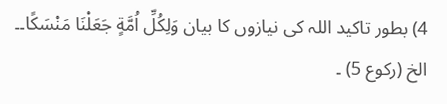4) بطور تاکید اللہ کی نیازوں کا بیان وَلِکُلِّ اُمَّةٍ جَعَلْنَا مَنْسَکًا۔۔ الخ (رکوع 5) ۔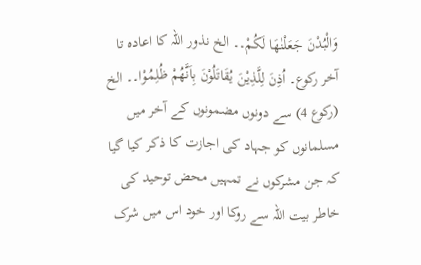وَالْبُدْنَ جَعَلْنٰھَا لَکُمْ۔۔ الخ نذور اللہ کا اعادہ تا آخر رکوع۔ اُذِنَ لِلَّذِیْنَ یُقَاتَلُوْنَ بِاَنَّھُمْ ظُلِمُوْا۔۔ الخ (رکوع 4) سے دونوں مضمونوں کے آخر میں مسلمانوں کو جہاد کی اجازت کا ذکر کیا گیا کہ جن مشرکوں نے تمہیں محض توحید کی خاطر بیت اللہ سے روکا اور خود اس میں شرک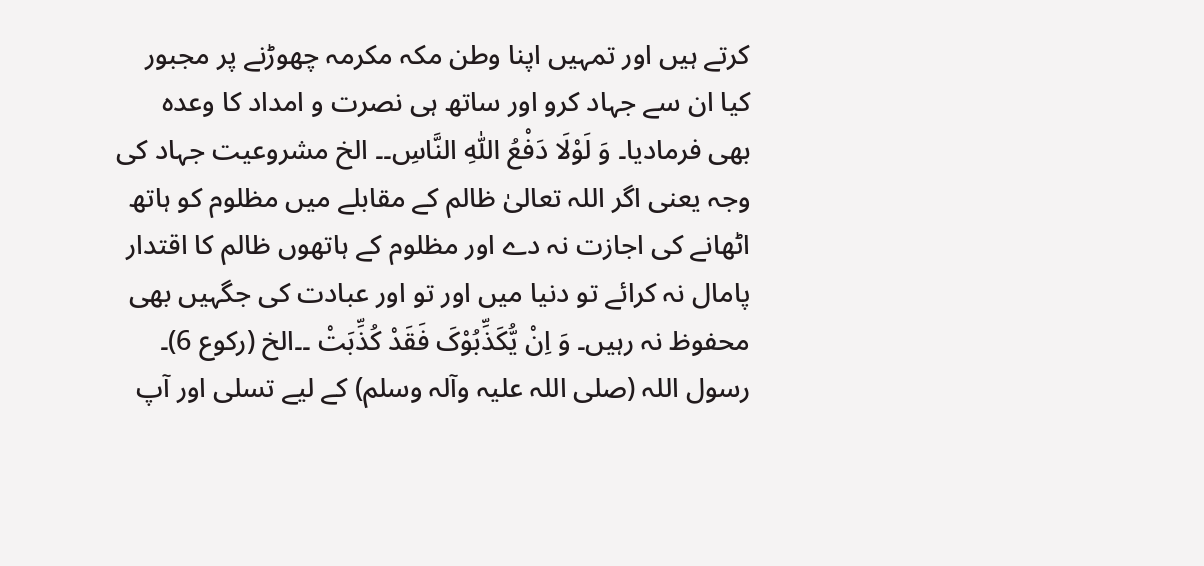کرتے ہیں اور تمہیں اپنا وطن مکہ مکرمہ چھوڑنے پر مجبور کیا ان سے جہاد کرو اور ساتھ ہی نصرت و امداد کا وعدہ بھی فرمادیا۔ وَ لَوْلَا دَفْعُ اللّٰهِ النَّاسِ۔۔ الخ مشروعیت جہاد کی وجہ یعنی اگر اللہ تعالیٰ ظالم کے مقابلے میں مظلوم کو ہاتھ اٹھانے کی اجازت نہ دے اور مظلوم کے ہاتھوں ظالم کا اقتدار پامال نہ کرائے تو دنیا میں اور تو اور عبادت کی جگہیں بھی محفوظ نہ رہیں۔ وَ اِنْ یُّکَذِّبُوْکَ فَقَدْ کُذِّبَتْ ۔۔الخ (رکوع 6)۔ رسول اللہ (صلی اللہ علیہ وآلہ وسلم) کے لیے تسلی اور آپ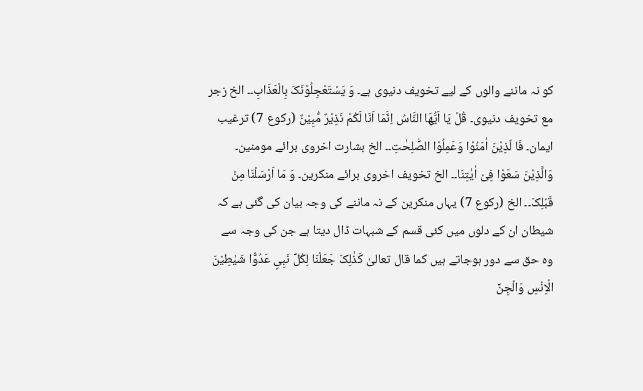کو نہ ماننے والوں کے لیے تخویف دنیوی ہے۔ وَ یَسْتَعْجِلُوْنَکَ بِالْعَذَابِ۔۔ الخ زجر مع تخویف دنیوی۔ قُلْ یَا اَیُّھَا النَّاسُ اِنَّمَا اَنَا لَکُمْ نَذِیْرٌ مُّبِیْنٌ (رکوع 7) ترغیب ایمان۔ فَا لّذِیْنَ اٰمَنُوْا وَعَمِلُوْا الصّٰلِحٰتِ۔۔ الخ بشارت اخروی برائے مومنین۔ وَالَّذِیْنَ سَعَوْا فِیْ اٰیٰتِنَا۔۔ الخ تخویف اخروی برائے منکرین۔ وَ مَا اَرْسَلْنَا مِنْ قَبْلِکَ۔۔ الخ (رکوع 7) یہاں منکرین کے نہ ماننے کی وجہ بیان کی گئی ہے کہ شیطان ان کے دلوں میں کئی قسم کے شبہات ڈال دیتا ہے جن کی وجہ سے وہ حق سے دور ہوجاتے ہیں کما قال تعالیٰ کَذٰلِکَ جَعَلْنَا لِکُلِّ نَبِیٍ عَدُوًّا شَیٰطِیْنَ الْاِنْسِ وَالْجِنِّ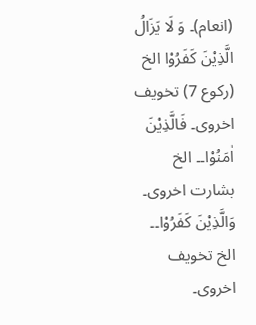(انعام)۔ وَ لَا یَزَالُ الَّذِیْنَ کَفَرُوْا الخ (رکوع 7) تخویف اخروی۔ فَالَّذِیْنَ اٰمَنُوْا۔۔ الخ بشارت اخروی۔ وَالَّذِیْنَ کَفَرُوْا۔۔ الخ تخویف اخروی۔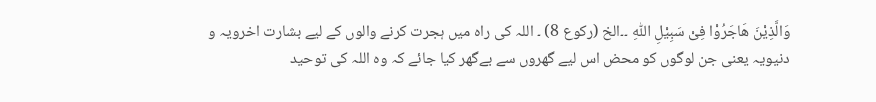وَالَّذِیْنَ ھَاجَرُوْا فِیْ سَبِیْلِ اللّٰهِ ۔۔الخ (رکوع 8) ۔ اللہ کی راہ میں ہجرت کرنے والوں کے لیے بشارت اخرویہ و دنیویہ یعنی جن لوگوں کو محض اس لیے گھروں سے بےگھر کیا جائے کہ وہ اللہ کی توحید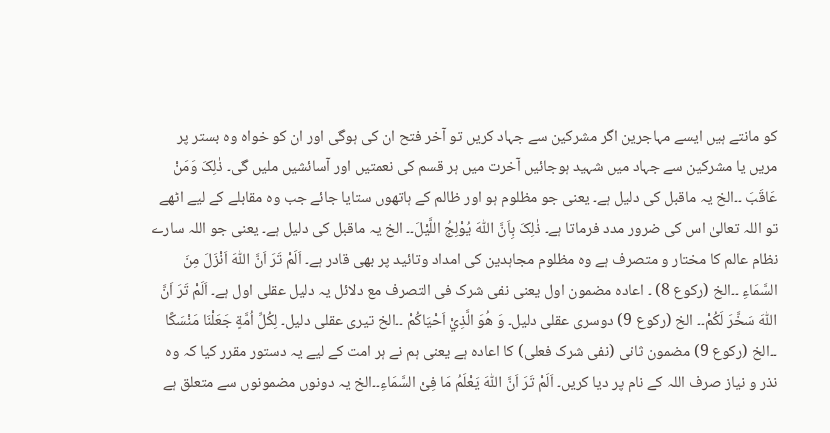کو مانتے ہیں ایسے مہاجرین اگر مشرکین سے جہاد کریں تو آخر فتح ان کی ہوگی اور ان کو خواہ وہ بستر پر مریں یا مشرکین سے جہاد میں شہید ہوجائیں آخرت میں ہر قسم کی نعمتیں اور آسائشیں ملیں گی۔ ذٰلِکَ وَمَنْ عَاقَبَ ۔۔الخ یہ ماقبل کی دلیل ہے۔ یعنی جو مظلوم ہو اور ظالم کے ہاتھوں ستایا جائے جب وہ مقابلے کے لیے اٹھے تو اللہ تعالیٰ اس کی ضرور مدد فرماتا ہے۔ ذٰلِکَ بِاَنَّ اللّٰهَ یُوْلِجُ اللَّیْلَ۔۔ الخ یہ ماقبل کی دلیل ہے۔ یعنی جو اللہ سارے نظام عالم کا مختار و متصرف ہے وہ مظلوم مجاہدین کی امداد وتائید پر بھی قادر ہے۔ اَلَمْ تَرَ اَنَّ اللّٰهَ اَنْزَلَ مِنَ السَّمَاءِ ۔۔الخ (رکوع 8) ۔ اعادہ مضمون اول یعنی نفی شرک فی التصرف مع دلائل یہ دلیل عقلی اول ہے۔ اَلَمْ تَرَ اَنَّ اللّٰهَ سَخَّرَ لَکُمْ۔۔ الخ (رکوع 9) دوسری عقلی دلیل۔ وَ ھُوَ الَّذِيْ اَحْیَاکُمْ ۔۔الخ تیری عقلی دلیل۔ لِکُلِّ اُمَّةٍ جَعَلْنَا مَنْسَکًا ۔۔الخ (رکوع 9) مضمون ثانی (نفی شرک فعلی) کا اعادہ ہے یعنی ہم نے ہر امت کے لیے یہ دستور مقرر کیا کہ وہ نذر و نیاز صرف اللہ کے نام پر دیا کریں۔ اَلَمْ تَرَ اَنَّ اللّٰهَ یَعْلَمُ مَا فِیْ السَّمَاءِ۔۔الخ یہ دونوں مضمونوں سے متعلق ہے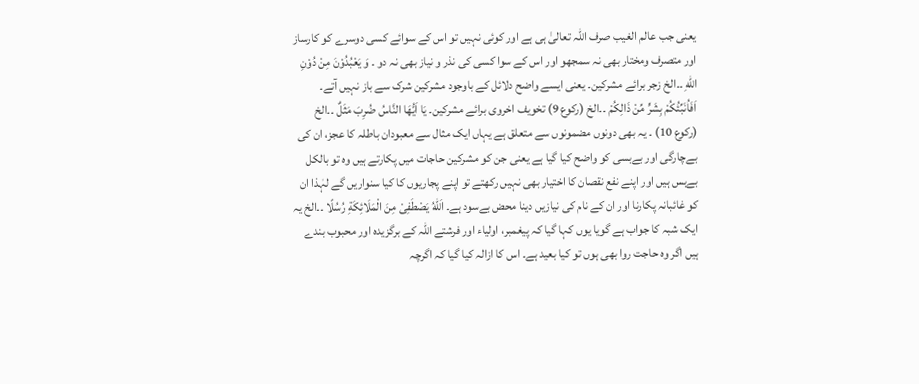یعنی جب عالم الغیب صرف اللہ تعالیٰ ہی ہے اور کوئی نہیں تو اس کے سوائے کسی دوسرے کو کارساز اور متصرف ومختار بھی نہ سمجھو اور اس کے سوا کسی کی نذر و نیاز بھی نہ دو ۔ وَ یَعْبُدُوْنَ مِنْ دُوْنِ اللّٰهِ ۔۔الخ زجر برائے مشرکین۔ یعنی ایسے واضح دلائل کے باوجود مشرکین شرک سے باز نہیں آتے۔ اَفَاُنَبِّئُکُمْ بِشَرٍّ مِّنْ ذَالِکُمْ ۔۔الخ (رکوع 9) تخویف اخروی برائے مشرکین۔ یَا اَیُّھَا النَّاسُ ضُرِبَ مَثَلٌ ۔۔الخ (رکوع 10) ۔ یہ بھی دونوں مضمونوں سے متعلق ہے یہاں ایک مثال سے معبودان باطلہ کا عجز، ان کی بےچارگی اور بےبسی کو واضح کیا گیا ہے یعنی جن کو مشرکین حاجات میں پکارتے ہیں وہ تو بالکل بےبس ہیں اور اپنے نفع نقصان کا اختیار بھی نہیں رکھتے تو اپنے پجاریوں کا کیا سنواریں گے لہٰذا ان کو غائبانہ پکارنا اور ان کے نام کی نیازیں دینا محض بےسود ہے۔ اَللّٰهُ یَصْطَفِیْ مِنَ الْمَلَائِکَةِ رُسُلًا ۔۔الخ یہ ایک شبہ کا جواب ہے گویا یوں کہا گیا کہ پیغمبر، اولیاء اور فرشتے اللہ کے برگزیدہ اور محبوب بندے ہیں اگر وہ حاجت روا بھی ہوں تو کیا بعید ہے۔ اس کا ازالہ کیا گیا کہ اگرچہ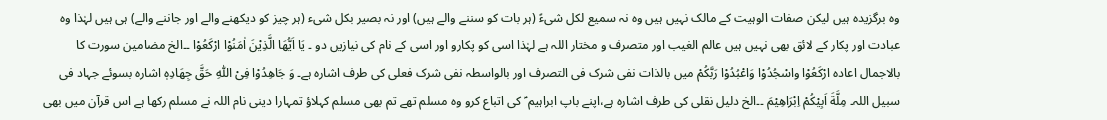وہ برگزیدہ ہیں لیکن صفات الوہیت کے مالک نہیں ہیں وہ نہ سمیع لکل شیءً (ہر بات کو سننے والے ہیں) اور نہ بصیر بکل شیء (ہر چیز کو دیکھنے والے اور جاننے والے) ہی ہیں لہٰذا وہ عبادت اور پکار کے لائق بھی نہیں ہیں عالم الغیب اور متصرف و مختار اللہ ہے لہٰذا اسی کو پکارو اور اسی کے نام کی نیازیں دو ۔ یَا اَیُّھَا الَّذِیْنَ اٰمَنُوْا ارْکَعُوْا ۔۔الخ مضامین سورت کا بالاجمال اعادہ ارْکَعُوْا واسْجُدُوْا وَاعْبُدُوْا رَبَّکُمْ میں بالذات نفی شرک فی التصرف اور بالواسطہ نفی شرک فعلی کی طرف اشارہ ہے۔ وَ جَاھِدُوْا فِیْ اللّٰهِ حَقَّ جِهَادِهٖ اشارہ بسوئے جہاد فی سبیل اللہ۔ مِلَّةَ اَبِیْکُمْ اِبْرَاھِیْمَ ۔۔الخ دلیل نقلی کی طرف اشارہ ہے،اپنے باپ ابراہیم ؑ کی اتباع کرو وہ مسلم تھے تم بھی مسلم کہلاؤ تمہارا دینی نام اللہ نے مسلم رکھا ہے اس قرآن میں بھی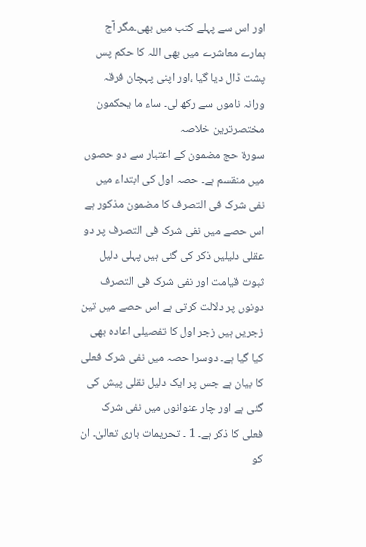اور اس سے پہلے کتب میں بھی۔مگر آج ہمارے معاشرے میں بھی اللہ کا حکم پس پشت ڈال دیا گیا ،اور اپنی پہچان فرقہ ورانہ ناموں سے رکھ لی۔ ساء ما يحکمون
مختصرترین خلاصہ
سورة حج مضمون کے اعتبار سے دو حصوں میں منقسم ہے۔ حصہ اول کی ابتداء میں نفی شرک فی التصرف کا مضمون مذکور ہے اس حصے میں نفی شرک فی التصرف پر دو عقلی دلیلیں ذکر کی گئی ہیں پہلی دلیل ثبوت قیامت اور نفی شرک فی التصرف دونوں پر دلالت کرتی ہے اس حصے میں تین زجریں ہیں زجر اول کا تفصیلی اعادہ بھی کیا گیا ہے۔ دوسرا حصہ میں نفی شرک فعلی کا بیان ہے جس پر ایک دلیل نقلی پیش کی گئی ہے اور چار عنوانوں میں نفی شرک فعلی کا ذکر ہے۔ 1 ۔ تحریمات باری تعالیٰ۔ ان کو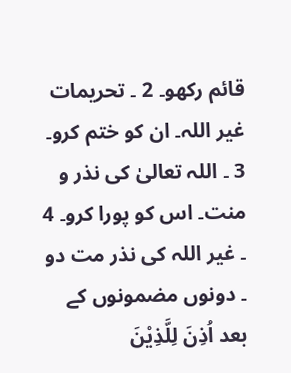قائم رکھو۔ 2 ۔ تحریمات غیر اللہ۔ ان کو ختم کرو۔ 3 ۔ اللہ تعالیٰ کی نذر و منت۔ اس کو پورا کرو۔ 4 ۔ غیر اللہ کی نذر مت دو ۔ دونوں مضمونوں کے بعد اُذِنَ لِلَّذِیْنَ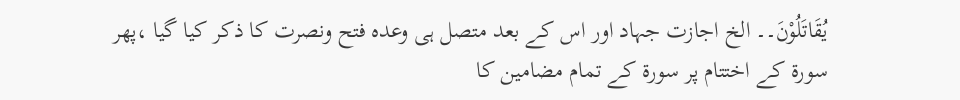یُقَاتَلُوْنَ۔۔ الخ اجازت جہاد اور اس کے بعد متصل ہی وعدہ فتح ونصرت کا ذکر کیا گیا ،پھر سورۃ کے اختتام پر سورۃ کے تمام مضامین کا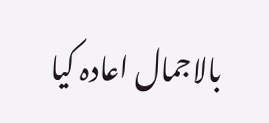بالاجمال اعادہ کیا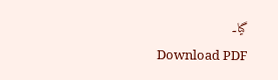گیا۔
Download PDF